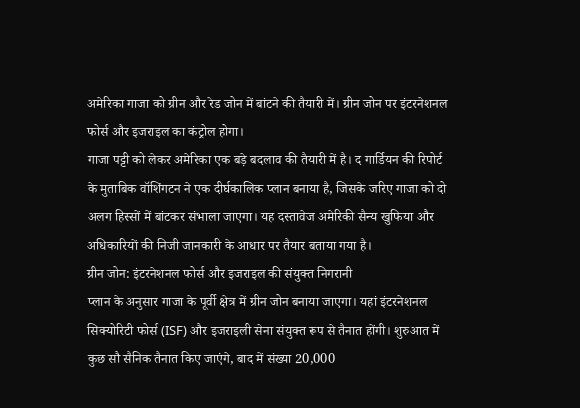अमेरिका गाजा को ग्रीन और रेड जोन में बांटने की तैयारी में। ग्रीन जोन पर इंटरनेशनल फोर्स और इजराइल का कंट्रोल होगा।
गाजा पट्टी को लेकर अमेरिका एक बड़े बदलाव की तैयारी में है। द गार्डियन की रिपोर्ट के मुताबिक वॉशिंगटन ने एक दीर्घकालिक प्लान बनाया है, जिसके जरिए गाजा को दो अलग हिस्सों में बांटकर संभाला जाएगा। यह दस्तावेज अमेरिकी सैन्य खुफिया और अधिकारियों की निजी जानकारी के आधार पर तैयार बताया गया है।
ग्रीन जोन: इंटरनेशनल फोर्स और इजराइल की संयुक्त निगरानी
प्लान के अनुसार गाजा के पूर्वी क्षेत्र में ग्रीन जोन बनाया जाएगा। यहां इंटरनेशनल सिक्योरिटी फोर्स (ISF) और इजराइली सेना संयुक्त रूप से तैनात होंगी। शुरुआत में कुछ सौ सैनिक तैनात किए जाएंगे, बाद में संख्या 20,000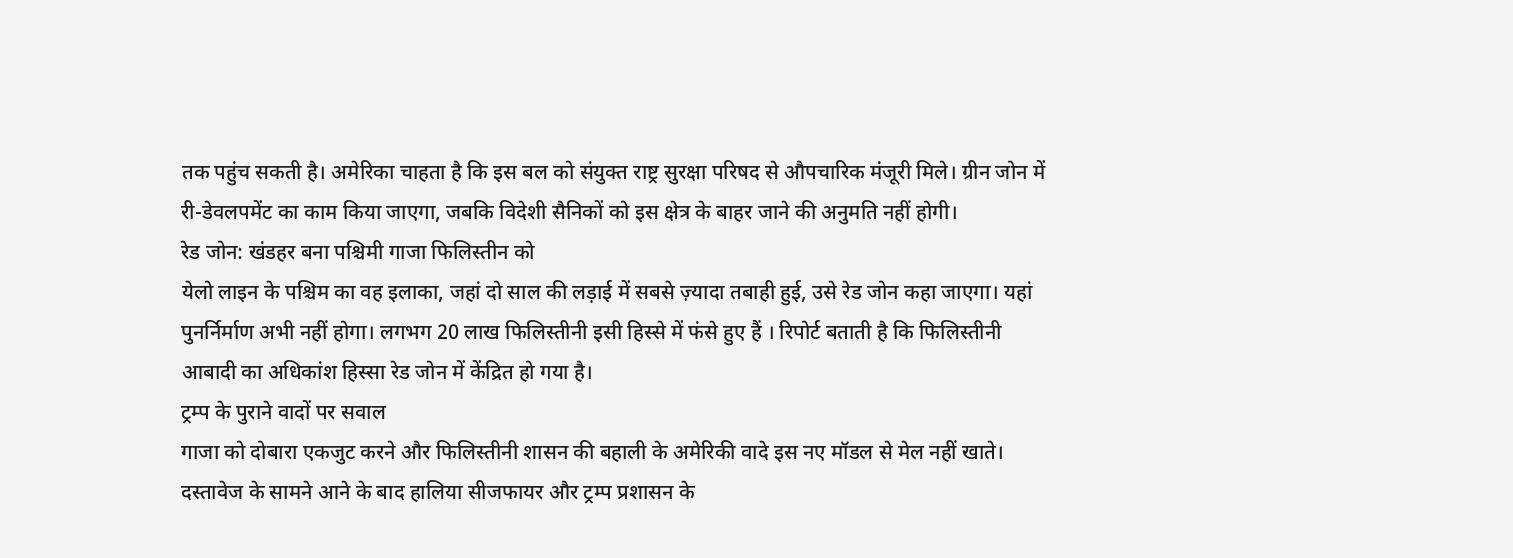तक पहुंच सकती है। अमेरिका चाहता है कि इस बल को संयुक्त राष्ट्र सुरक्षा परिषद से औपचारिक मंजूरी मिले। ग्रीन जोन में री-डेवलपमेंट का काम किया जाएगा, जबकि विदेशी सैनिकों को इस क्षेत्र के बाहर जाने की अनुमति नहीं होगी।
रेड जोन: खंडहर बना पश्चिमी गाजा फिलिस्तीन को
येलो लाइन के पश्चिम का वह इलाका, जहां दो साल की लड़ाई में सबसे ज़्यादा तबाही हुई, उसे रेड जोन कहा जाएगा। यहां पुनर्निर्माण अभी नहीं होगा। लगभग 20 लाख फिलिस्तीनी इसी हिस्से में फंसे हुए हैं । रिपोर्ट बताती है कि फिलिस्तीनी आबादी का अधिकांश हिस्सा रेड जोन में केंद्रित हो गया है।
ट्रम्प के पुराने वादों पर सवाल
गाजा को दोबारा एकजुट करने और फिलिस्तीनी शासन की बहाली के अमेरिकी वादे इस नए मॉडल से मेल नहीं खाते। दस्तावेज के सामने आने के बाद हालिया सीजफायर और ट्रम्प प्रशासन के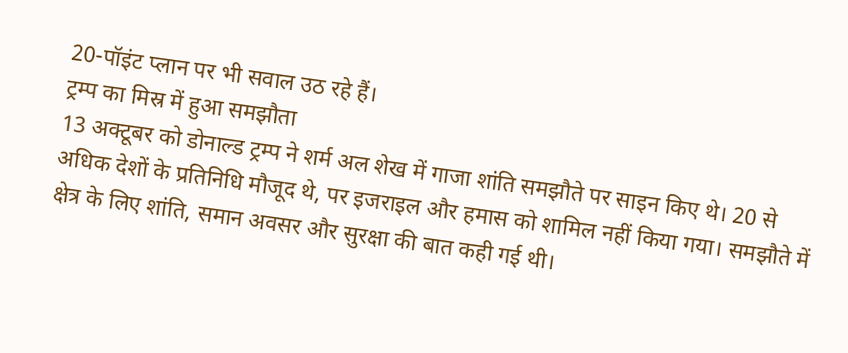20-पॉइंट प्लान पर भी सवाल उठ रहे हैं।
ट्रम्प का मिस्र में हुआ समझौता
13 अक्टूबर को डोनाल्ड ट्रम्प ने शर्म अल शेख में गाजा शांति समझौते पर साइन किए थे। 20 से अधिक देशों के प्रतिनिधि मौजूद थे, पर इजराइल और हमास को शामिल नहीं किया गया। समझौते में क्षेत्र के लिए शांति, समान अवसर और सुरक्षा की बात कही गई थी।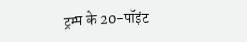ट्रम्प के 20-पॉइंट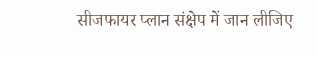सीजफायर प्लान संक्षेप में जान लीजिए